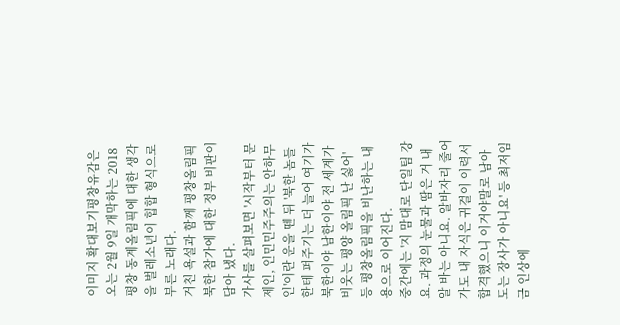이미지 확대보기평창유감은 오는 2월 9일 개막하는 2018 평창 동계올림픽에 대한 생각을 벌레소년이 힙합 형식으로 부른 노래다.
거친 욕설과 함께 평창올림픽 북한 참가에 대한 정부 비판이 담아 냈다.
가사를 살펴보면 '시작부터 문제인, 인민민주주의는 안하무인'이란 운을 뗀 뒤 '북한 놈들한테 퍼주기는 더 늘어 여기가 북한이야 남한이야 전 세계가 비웃는 평양 올림픽 난 싫어' 등 평창올림픽을 비난하는 내용으로 이어진다.
중간에는 '지 맘대로 단일팀 강요. 과정의 눈물과 땀은 거 내 알 바는 아니요. 알바자리 줄어가도 내 자식은 귀걸이 이력서 합격했으니 이거야말로 남아도는 장사가 아니요' 등 최저임금 인상에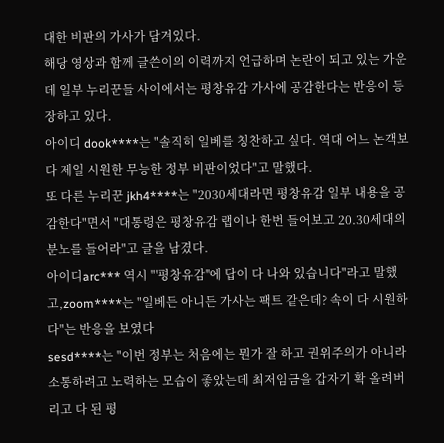대한 비판의 가사가 담겨있다.
해당 영상과 함께 글쓴이의 이력까지 언급하며 논란이 되고 있는 가운데 일부 누리꾼들 사이에서는 평창유감 가사에 공감한다는 반응이 등장하고 있다.
아이디 dook****는 "솔직히 일베를 칭찬하고 싶다. 역대 어느 논객보다 제일 시원한 무능한 정부 비판이었다"고 말했다.
또 다른 누리꾼 jkh4****는 "2030세대라면 평창유감 일부 내용을 공감한다"면서 "대통령은 평창유감 랩이나 한번 들어보고 20.30세대의 분노를 들어라"고 글을 남겼다.
아이디arc*** 역시 "'평창유감''에 답이 다 나와 있습니다"라고 말했고,zoom****는 "일베든 아니든 가사는 팩트 같은데? 속이 다 시원하다"는 반응을 보였다
sesd****는 "이번 정부는 처음에는 뭔가 잘 하고 권위주의가 아니라 소통하려고 노력하는 모습이 좋았는데 최저임금을 갑자기 확 올려버리고 다 된 평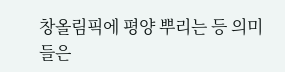창올림픽에 평양 뿌리는 등 의미들은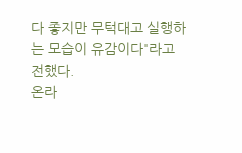다 좋지만 무턱대고 실행하는 모습이 유감이다"라고 전했다.
온라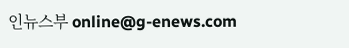인뉴스부 online@g-enews.com